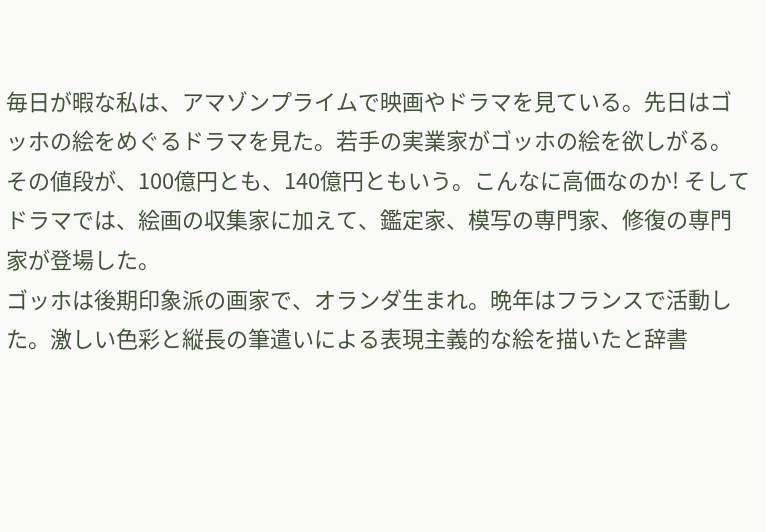毎日が暇な私は、アマゾンプライムで映画やドラマを見ている。先日はゴッホの絵をめぐるドラマを見た。若手の実業家がゴッホの絵を欲しがる。その値段が、100億円とも、140億円ともいう。こんなに高価なのか! そしてドラマでは、絵画の収集家に加えて、鑑定家、模写の専門家、修復の専門家が登場した。
ゴッホは後期印象派の画家で、オランダ生まれ。晩年はフランスで活動した。激しい色彩と縦長の筆遣いによる表現主義的な絵を描いたと辞書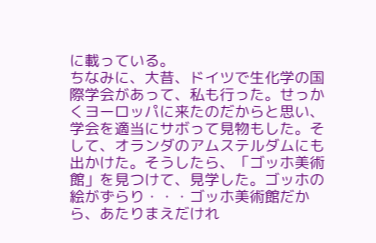に載っている。
ちなみに、大昔、ドイツで生化学の国際学会があって、私も行った。せっかくヨーロッパに来たのだからと思い、学会を適当にサボって見物もした。そして、オランダのアムステルダムにも出かけた。そうしたら、「ゴッホ美術館」を見つけて、見学した。ゴッホの絵がずらり・・・ゴッホ美術館だから、あたりまえだけれ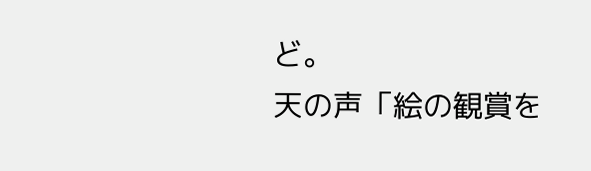ど。
天の声「絵の観賞を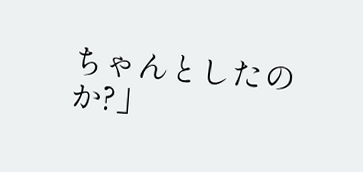ちゃんとしたのか?」